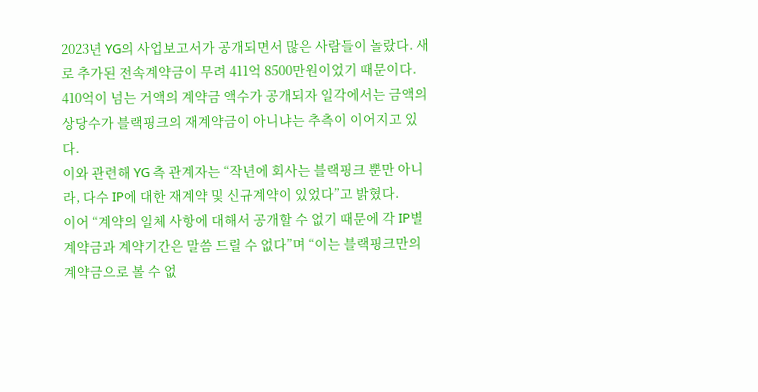2023년 YG의 사업보고서가 공개되면서 많은 사람들이 놀랐다. 새로 추가된 전속계약금이 무려 411억 8500만원이었기 때문이다.
410억이 넘는 거액의 계약금 액수가 공개되자 일각에서는 금액의 상당수가 블랙핑크의 재계약금이 아니냐는 추측이 이어지고 있다.
이와 관련해 YG 측 관계자는 “작년에 회사는 블랙핑크 뿐만 아니라, 다수 IP에 대한 재계약 및 신규계약이 있었다”고 밝혔다.
이어 “계약의 일체 사항에 대해서 공개할 수 없기 때문에 각 IP별 계약금과 계약기간은 말씀 드릴 수 없다”며 “이는 블랙핑크만의 계약금으로 볼 수 없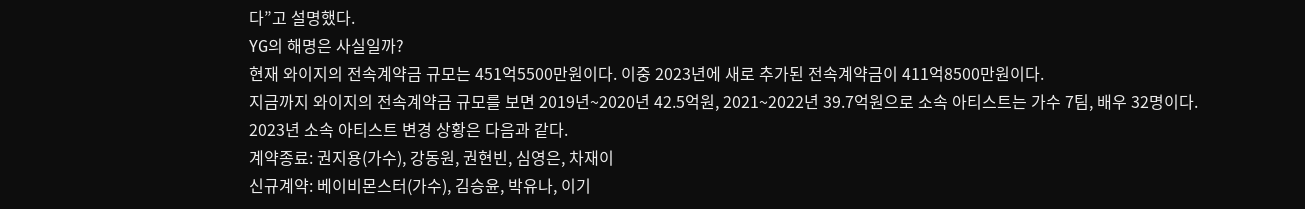다”고 설명했다.
YG의 해명은 사실일까?
현재 와이지의 전속계약금 규모는 451억5500만원이다. 이중 2023년에 새로 추가된 전속계약금이 411억8500만원이다.
지금까지 와이지의 전속계약금 규모를 보면 2019년~2020년 42.5억원, 2021~2022년 39.7억원으로 소속 아티스트는 가수 7팀, 배우 32명이다.
2023년 소속 아티스트 변경 상황은 다음과 같다.
계약종료: 권지용(가수), 강동원, 권현빈, 심영은, 차재이
신규계약: 베이비몬스터(가수), 김승윤, 박유나, 이기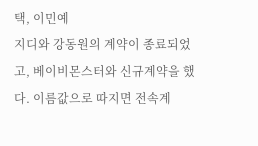택, 이민예
지디와 강동원의 계약이 종료되었고, 베이비몬스터와 신규계약을 했다. 이름값으로 따지면 전속계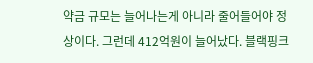약금 규모는 늘어나는게 아니라 줄어들어야 정상이다. 그런데 412억원이 늘어났다. 블랙핑크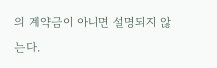의 계약금이 아니면 설명되지 않는다.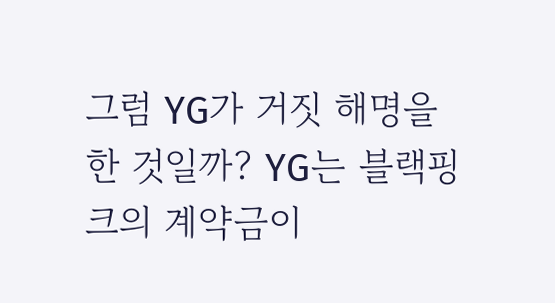그럼 YG가 거짓 해명을 한 것일까? YG는 블랙핑크의 계약금이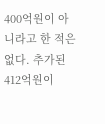400억원이 아니라고 한 적은 없다. 추가된 412억원이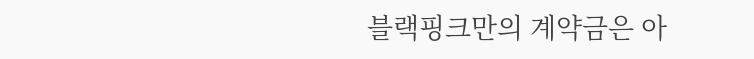블랙핑크만의 계약금은 아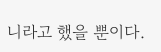니라고 했을 뿐이다.